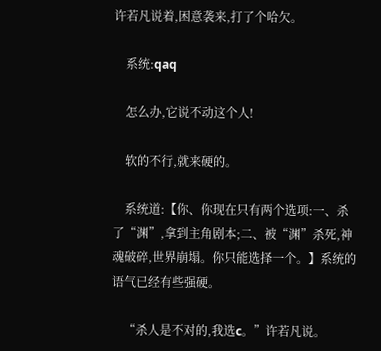许若凡说着,困意袭来,打了个哈欠。

    系统:qaq

    怎么办,它说不动这个人!

    软的不行,就来硬的。

    系统道:【你、你现在只有两个选项:一、杀了“渊”,拿到主角剧本;二、被“渊”杀死,神魂破碎,世界崩塌。你只能选择一个。】系统的语气已经有些强硬。

    “杀人是不对的,我选c。”许若凡说。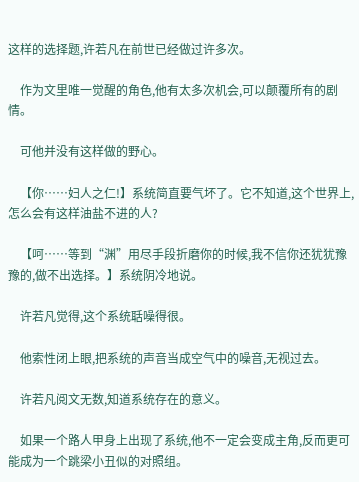这样的选择题,许若凡在前世已经做过许多次。

    作为文里唯一觉醒的角色,他有太多次机会,可以颠覆所有的剧情。

    可他并没有这样做的野心。

    【你……妇人之仁!】系统简直要气坏了。它不知道,这个世界上,怎么会有这样油盐不进的人?

    【呵……等到“渊”用尽手段折磨你的时候,我不信你还犹犹豫豫的,做不出选择。】系统阴冷地说。

    许若凡觉得,这个系统聒噪得很。

    他索性闭上眼,把系统的声音当成空气中的噪音,无视过去。

    许若凡阅文无数,知道系统存在的意义。

    如果一个路人甲身上出现了系统,他不一定会变成主角,反而更可能成为一个跳梁小丑似的对照组。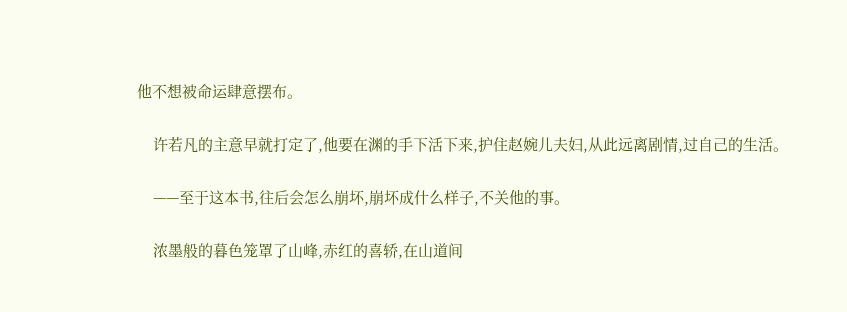他不想被命运肆意摆布。

    许若凡的主意早就打定了,他要在渊的手下活下来,护住赵婉儿夫妇,从此远离剧情,过自己的生活。

    ——至于这本书,往后会怎么崩坏,崩坏成什么样子,不关他的事。

    浓墨般的暮色笼罩了山峰,赤红的喜轿,在山道间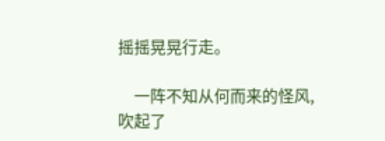摇摇晃晃行走。

    一阵不知从何而来的怪风,吹起了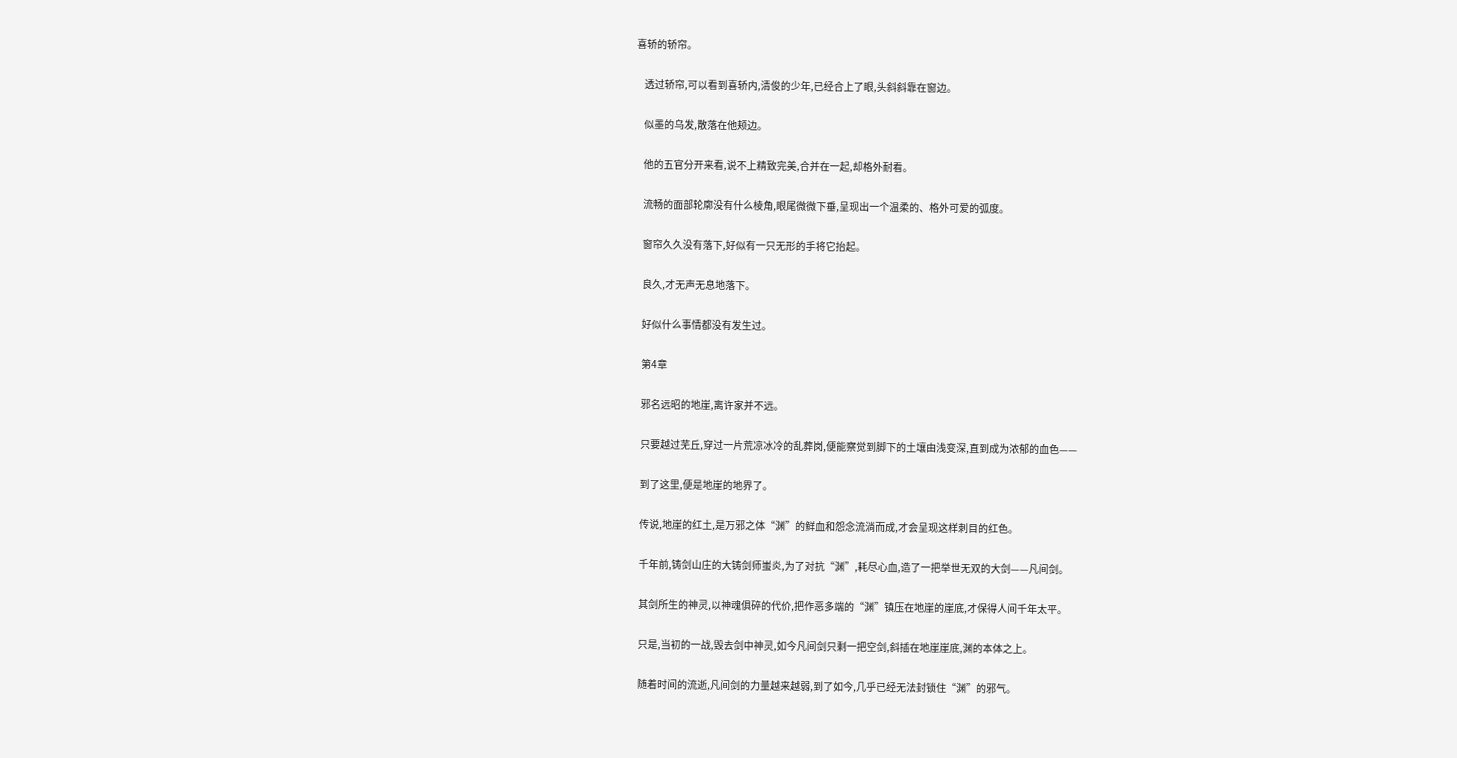喜轿的轿帘。

    透过轿帘,可以看到喜轿内,清俊的少年,已经合上了眼,头斜斜靠在窗边。

    似墨的乌发,散落在他颊边。

    他的五官分开来看,说不上精致完美,合并在一起,却格外耐看。

    流畅的面部轮廓没有什么棱角,眼尾微微下垂,呈现出一个温柔的、格外可爱的弧度。

    窗帘久久没有落下,好似有一只无形的手将它抬起。

    良久,才无声无息地落下。

    好似什么事情都没有发生过。

    第4章

    邪名远昭的地崖,离许家并不远。

    只要越过芜丘,穿过一片荒凉冰冷的乱葬岗,便能察觉到脚下的土壤由浅变深,直到成为浓郁的血色——

    到了这里,便是地崖的地界了。

    传说,地崖的红土,是万邪之体“渊”的鲜血和怨念流淌而成,才会呈现这样刺目的红色。

    千年前,铸剑山庄的大铸剑师蚩炎,为了对抗“渊”,耗尽心血,造了一把举世无双的大剑——凡间剑。

    其剑所生的神灵,以神魂俱碎的代价,把作恶多端的“渊”镇压在地崖的崖底,才保得人间千年太平。

    只是,当初的一战,毁去剑中神灵,如今凡间剑只剩一把空剑,斜插在地崖崖底,渊的本体之上。

    随着时间的流逝,凡间剑的力量越来越弱,到了如今,几乎已经无法封锁住“渊”的邪气。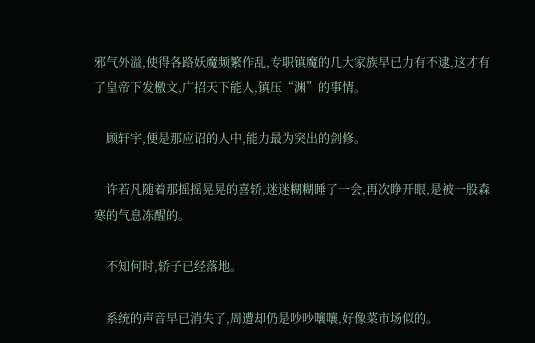邪气外溢,使得各路妖魔频繁作乱,专职镇魔的几大家族早已力有不逮,这才有了皇帝下发檄文,广招天下能人,镇压“渊”的事情。

    顾轩宇,便是那应诏的人中,能力最为突出的剑修。

    许若凡随着那摇摇晃晃的喜轿,迷迷糊糊睡了一会,再次睁开眼,是被一股森寒的气息冻醒的。

    不知何时,轿子已经落地。

    系统的声音早已消失了,周遭却仍是吵吵嚷嚷,好像菜市场似的。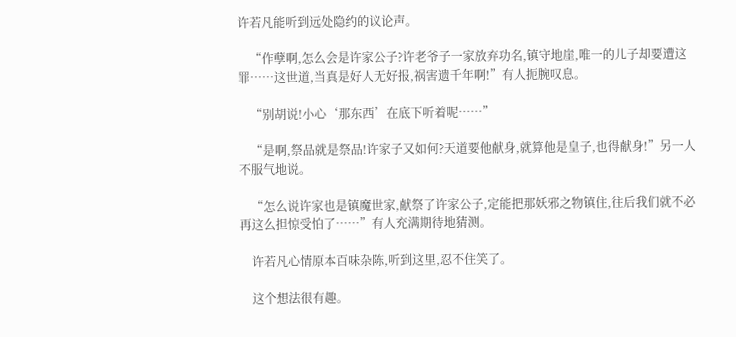许若凡能听到远处隐约的议论声。

    “作孽啊,怎么会是许家公子?许老爷子一家放弃功名,镇守地崖,唯一的儿子却要遭这罪……这世道,当真是好人无好报,祸害遗千年啊!”有人扼腕叹息。

    “别胡说!小心‘那东西’在底下听着呢……”

    “是啊,祭品就是祭品!许家子又如何?天道要他献身,就算他是皇子,也得献身!”另一人不服气地说。

    “怎么说许家也是镇魔世家,献祭了许家公子,定能把那妖邪之物镇住,往后我们就不必再这么担惊受怕了……”有人充满期待地猜测。

    许若凡心情原本百味杂陈,听到这里,忍不住笑了。

    这个想法很有趣。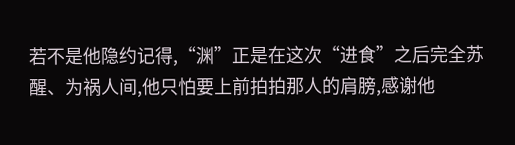若不是他隐约记得,“渊”正是在这次“进食”之后完全苏醒、为祸人间,他只怕要上前拍拍那人的肩膀,感谢他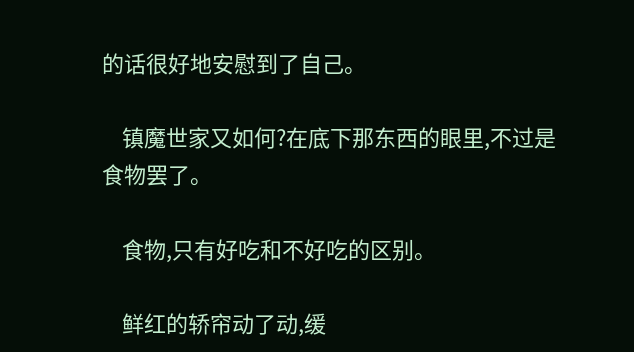的话很好地安慰到了自己。

    镇魔世家又如何?在底下那东西的眼里,不过是食物罢了。

    食物,只有好吃和不好吃的区别。

    鲜红的轿帘动了动,缓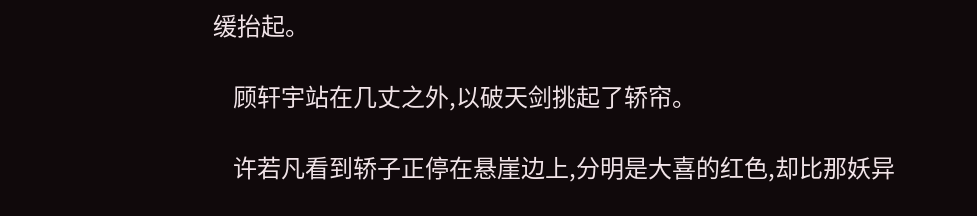缓抬起。

    顾轩宇站在几丈之外,以破天剑挑起了轿帘。

    许若凡看到轿子正停在悬崖边上,分明是大喜的红色,却比那妖异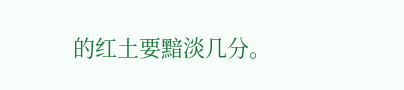的红土要黯淡几分。